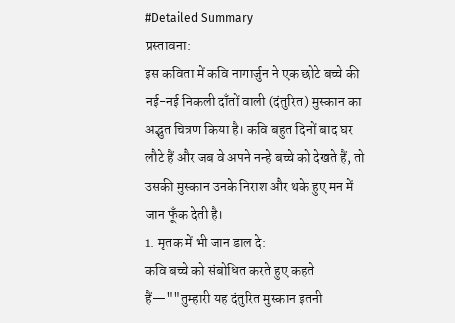#Detailed Summary
प्रस्तावना:
इस कविता में कवि नागार्जुन ने एक छोटे बच्चे की नई-नई निकली दाँतों वाली (दंतुरित) मुस्कान का अद्भुत चित्रण किया है। कवि बहुत दिनों बाद घर लौटे हैं और जब वे अपने नन्हे बच्चे को देखते हैं, तो उसकी मुस्कान उनके निराश और थके हुए मन में जान फूँक देती है।
1. मृतक में भी जान डाल दे:
कवि बच्चे को संबोधित करते हुए कहते हैं—""तुम्हारी यह दंतुरित मुस्कान इतनी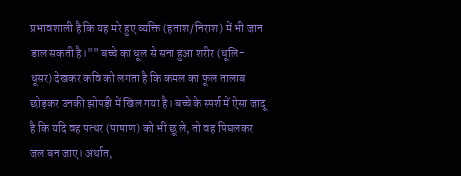प्रभावशाली है कि यह मरे हुए व्यक्ति (हताश/निराश) में भी जान डाल सकती है।"" बच्चे का धूल से सना हुआ शरीर (धूलि-धूसर) देखकर कवि को लगता है कि कमल का फूल तालाब छोड़कर उनकी झोपड़ी में खिल गया है। बच्चे के स्पर्श में ऐसा जादू है कि यदि वह पत्थर (पाषाण) को भी छू ले, तो वह पिघलकर जल बन जाए। अर्थात,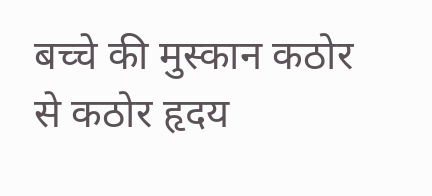बच्चे की मुस्कान कठोर से कठोर हृदय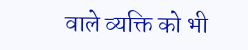वाले व्यक्ति को भी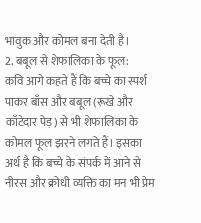भावुक और कोमल बना देती है।
2. बबूल से शेफालिका के फूल:
कवि आगे कहते हैं कि बच्चे का स्पर्श पाकर बाँस और बबूल (रूखे और काँटेदार पेड़) से भी शेफालिका के कोमल फूल झरने लगते हैं। इसका अर्थ है कि बच्चे के संपर्क में आने से नीरस और क्रोधी व्यक्ति का मन भी प्रेम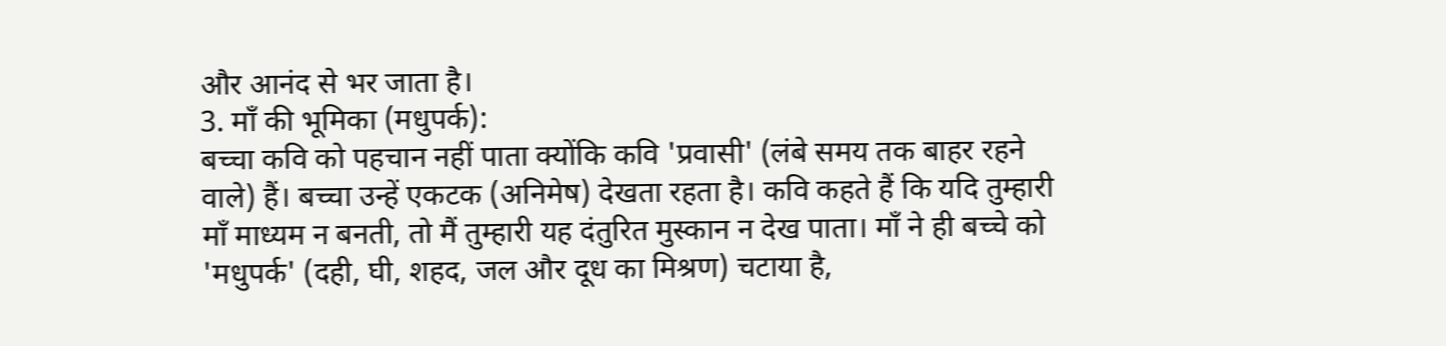और आनंद से भर जाता है।
3. माँ की भूमिका (मधुपर्क):
बच्चा कवि को पहचान नहीं पाता क्योंकि कवि 'प्रवासी' (लंबे समय तक बाहर रहने वाले) हैं। बच्चा उन्हें एकटक (अनिमेष) देखता रहता है। कवि कहते हैं कि यदि तुम्हारी माँ माध्यम न बनती, तो मैं तुम्हारी यह दंतुरित मुस्कान न देख पाता। माँ ने ही बच्चे को 'मधुपर्क' (दही, घी, शहद, जल और दूध का मिश्रण) चटाया है,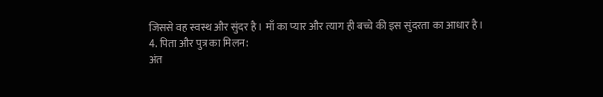जिससे वह स्वस्थ और सुंदर है। माँ का प्यार और त्याग ही बच्चे की इस सुंदरता का आधार है।
4. पिता और पुत्र का मिलन:
अंत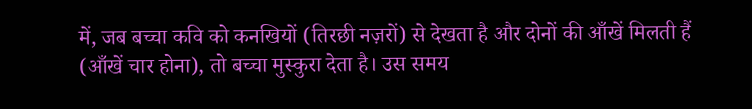में, जब बच्चा कवि को कनखियों (तिरछी नज़रों) से देखता है और दोनों की आँखें मिलती हैं (आँखें चार होना), तो बच्चा मुस्कुरा देता है। उस समय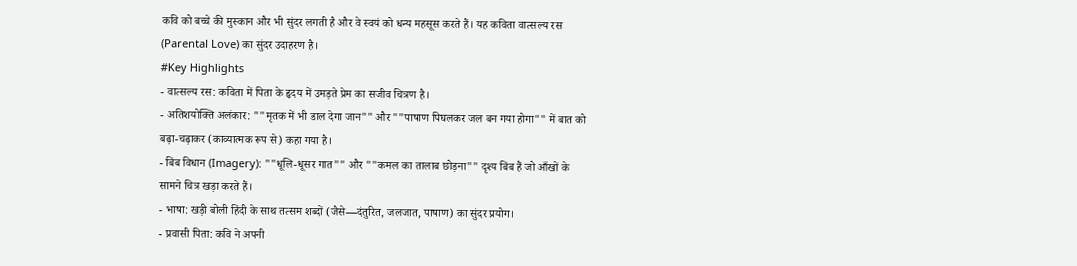कवि को बच्चे की मुस्कान और भी सुंदर लगती है और वे स्वयं को धन्य महसूस करते हैं। यह कविता वात्सल्य रस (Parental Love) का सुंदर उदाहरण है।
#Key Highlights
- वात्सल्य रस: कविता में पिता के हृदय में उमड़ते प्रेम का सजीव चित्रण है।
- अतिशयोक्ति अलंकार: ""मृतक में भी डाल देगा जान"" और ""पाषाण पिघलकर जल बन गया होगा"" में बात को बढ़ा-चढ़ाकर (काव्यात्मक रूप से) कहा गया है।
- बिंब विधान (Imagery): ""धूलि-धूसर गात"" और ""कमल का तालाब छोड़ना"" दृश्य बिंब हैं जो आँखों के सामने चित्र खड़ा करते हैं।
- भाषा: खड़ी बोली हिंदी के साथ तत्सम शब्दों (जैसे—दंतुरित, जलजात, पाषाण) का सुंदर प्रयोग।
- प्रवासी पिता: कवि ने अपनी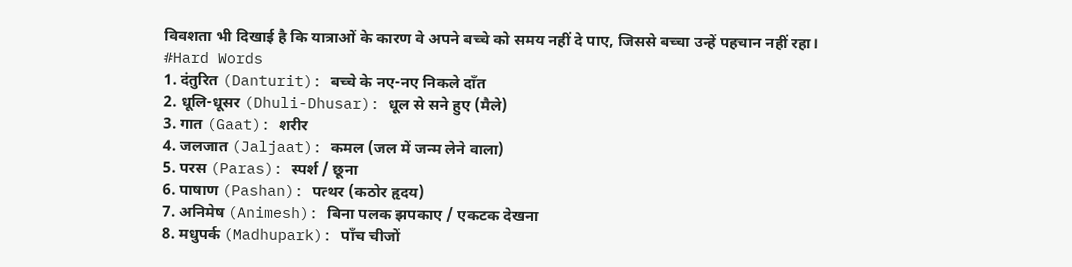विवशता भी दिखाई है कि यात्राओं के कारण वे अपने बच्चे को समय नहीं दे पाए, जिससे बच्चा उन्हें पहचान नहीं रहा।
#Hard Words
1. दंतुरित (Danturit): बच्चे के नए-नए निकले दाँत
2. धूलि-धूसर (Dhuli-Dhusar): धूल से सने हुए (मैले)
3. गात (Gaat): शरीर
4. जलजात (Jaljaat): कमल (जल में जन्म लेने वाला)
5. परस (Paras): स्पर्श / छूना
6. पाषाण (Pashan): पत्थर (कठोर हृदय)
7. अनिमेष (Animesh): बिना पलक झपकाए / एकटक देखना
8. मधुपर्क (Madhupark): पाँच चीजों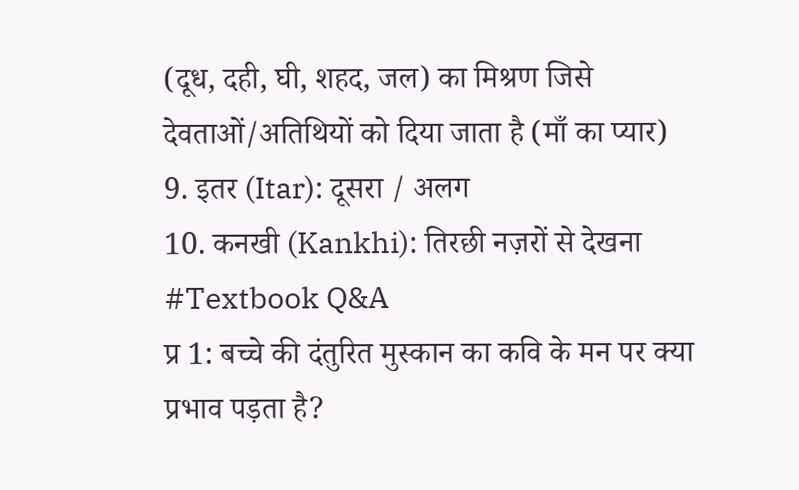(दूध, दही, घी, शहद, जल) का मिश्रण जिसे देवताओं/अतिथियों को दिया जाता है (माँ का प्यार)
9. इतर (Itar): दूसरा / अलग
10. कनखी (Kankhi): तिरछी नज़रों से देखना
#Textbook Q&A
प्र 1: बच्चे की दंतुरित मुस्कान का कवि के मन पर क्या प्रभाव पड़ता है?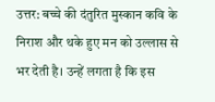उत्तर: बच्चे की दंतुरित मुस्कान कवि के निराश और थके हुए मन को उल्लास से भर देती है। उन्हें लगता है कि इस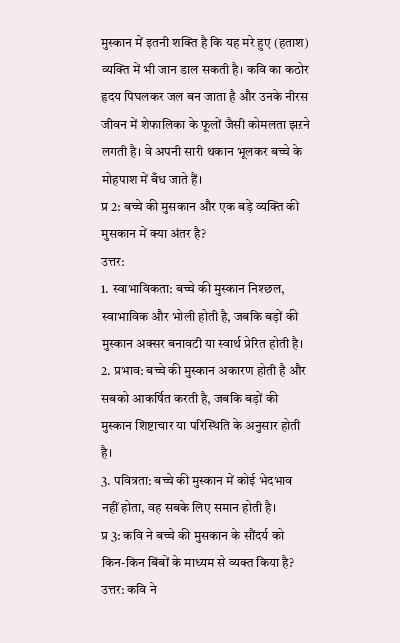मुस्कान में इतनी शक्ति है कि यह मरे हुए (हताश) व्यक्ति में भी जान डाल सकती है। कवि का कठोर हृदय पिघलकर जल बन जाता है और उनके नीरस जीवन में शेफालिका के फूलों जैसी कोमलता झऱने लगती है। वे अपनी सारी थकान भूलकर बच्चे के मोहपाश में बँध जाते हैं।
प्र 2: बच्चे की मुसकान और एक बड़े व्यक्ति की मुसकान में क्या अंतर है?
उत्तर:
1. स्वाभाविकता: बच्चे की मुस्कान निश्छल, स्वाभाविक और भोली होती है, जबकि बड़ों की मुस्कान अक्सर बनावटी या स्वार्थ प्रेरित होती है।
2. प्रभाव: बच्चे की मुस्कान अकारण होती है और सबको आकर्षित करती है, जबकि बड़ों की मुस्कान शिष्टाचार या परिस्थिति के अनुसार होती है।
3. पवित्रता: बच्चे की मुस्कान में कोई भेदभाव नहीं होता, वह सबके लिए समान होती है।
प्र 3: कवि ने बच्चे की मुसकान के सौंदर्य को किन-किन बिंबों के माध्यम से व्यक्त किया है?
उत्तर: कवि ने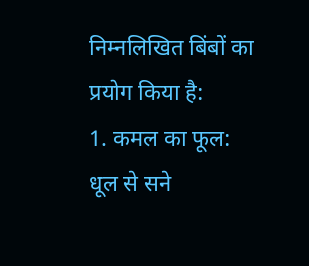निम्नलिखित बिंबों का प्रयोग किया है:
1. कमल का फूल: धूल से सने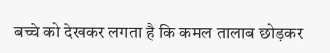बच्चे को देखकर लगता है कि कमल तालाब छोड़कर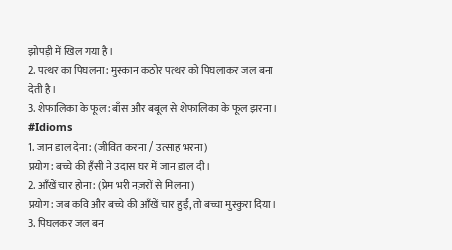झोपड़ी में खिल गया है।
2. पत्थर का पिघलना: मुस्कान कठोर पत्थर को पिघलाकर जल बना देती है।
3. शेफालिका के फूल: बाँस और बबूल से शेफालिका के फूल झरना।
#Idioms
1. जान डाल देना: (जीवित करना / उत्साह भरना)
प्रयोग: बच्चे की हँसी ने उदास घर में जान डाल दी।
2. आँखें चार होना: (प्रेम भरी नज़रों से मिलना)
प्रयोग: जब कवि और बच्चे की आँखें चार हुईं, तो बच्चा मुस्कुरा दिया।
3. पिघलकर जल बन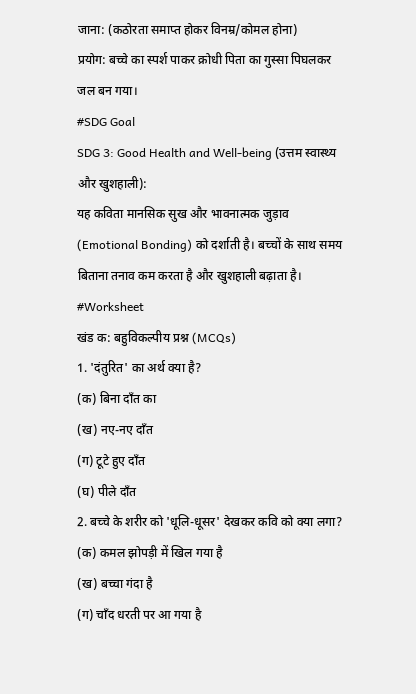जाना: (कठोरता समाप्त होकर विनम्र/कोमल होना)
प्रयोग: बच्चे का स्पर्श पाकर क्रोधी पिता का गुस्सा पिघलकर जल बन गया।
#SDG Goal
SDG 3: Good Health and Well-being (उत्तम स्वास्थ्य और खुशहाली):
यह कविता मानसिक सुख और भावनात्मक जुड़ाव (Emotional Bonding) को दर्शाती है। बच्चों के साथ समय बिताना तनाव कम करता है और खुशहाली बढ़ाता है।
#Worksheet
खंड क: बहुविकल्पीय प्रश्न (MCQs)
1. 'दंतुरित' का अर्थ क्या है?
(क) बिना दाँत का
(ख) नए-नए दाँत
(ग) टूटे हुए दाँत
(घ) पीले दाँत
2. बच्चे के शरीर को 'धूलि-धूसर' देखकर कवि को क्या लगा?
(क) कमल झोपड़ी में खिल गया है
(ख) बच्चा गंदा है
(ग) चाँद धरती पर आ गया है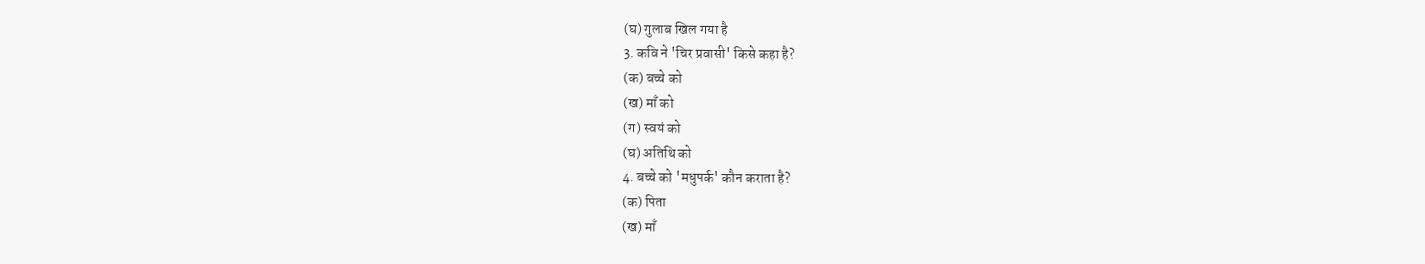(घ) गुलाब खिल गया है
3. कवि ने 'चिर प्रवासी' किसे कहा है?
(क) बच्चे को
(ख) माँ को
(ग) स्वयं को
(घ) अतिथि को
4. बच्चे को 'मधुपर्क' कौन कराता है?
(क) पिता
(ख) माँ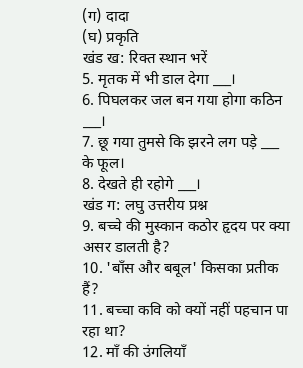(ग) दादा
(घ) प्रकृति
खंड ख: रिक्त स्थान भरें
5. मृतक में भी डाल देगा ___।
6. पिघलकर जल बन गया होगा कठिन ___।
7. छू गया तुमसे कि झरने लग पड़े ___ के फूल।
8. देखते ही रहोगे ___।
खंड ग: लघु उत्तरीय प्रश्न
9. बच्चे की मुस्कान कठोर हृदय पर क्या असर डालती है?
10. 'बाँस और बबूल' किसका प्रतीक हैं?
11. बच्चा कवि को क्यों नहीं पहचान पा रहा था?
12. माँ की उंगलियाँ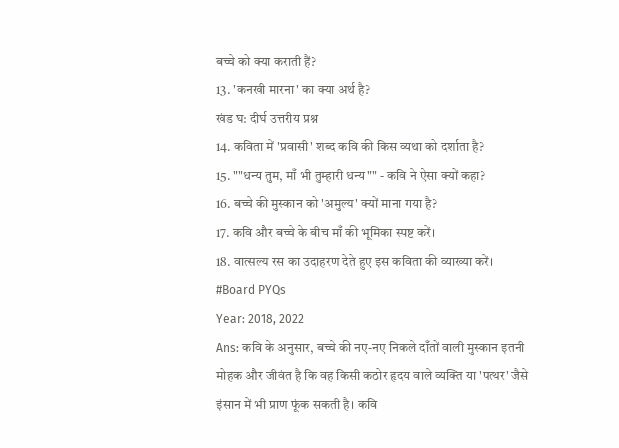बच्चे को क्या कराती हैं?
13. 'कनखी मारना' का क्या अर्थ है?
खंड घ: दीर्घ उत्तरीय प्रश्न
14. कविता में 'प्रवासी' शब्द कवि की किस व्यथा को दर्शाता है?
15. ""धन्य तुम, माँ भी तुम्हारी धन्य"" - कवि ने ऐसा क्यों कहा?
16. बच्चे की मुस्कान को 'अमुल्य' क्यों माना गया है?
17. कवि और बच्चे के बीच माँ की भूमिका स्पष्ट करें।
18. वात्सल्य रस का उदाहरण देते हुए इस कविता की व्याख्या करें।
#Board PYQs
Year: 2018, 2022
Ans: कवि के अनुसार, बच्चे की नए-नए निकले दाँतों वाली मुस्कान इतनी मोहक और जीवंत है कि वह किसी कठोर हृदय वाले व्यक्ति या 'पत्थर' जैसे इंसान में भी प्राण फूंक सकती है। कवि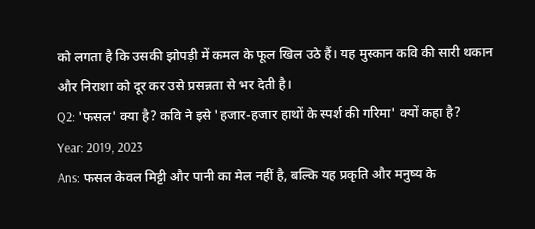को लगता है कि उसकी झोपड़ी में कमल के फूल खिल उठे हैं। यह मुस्कान कवि की सारी थकान और निराशा को दूर कर उसे प्रसन्नता से भर देती है।
Q2: 'फसल' क्या है? कवि ने इसे 'हजार-हजार हाथों के स्पर्श की गरिमा' क्यों कहा है?
Year: 2019, 2023
Ans: फसल केवल मिट्टी और पानी का मेल नहीं है, बल्कि यह प्रकृति और मनुष्य के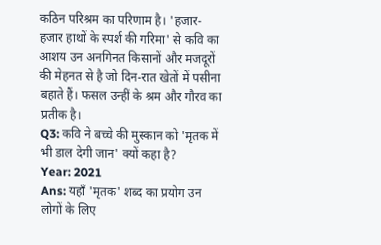कठिन परिश्रम का परिणाम है। 'हजार-हजार हाथों के स्पर्श की गरिमा' से कवि का आशय उन अनगिनत किसानों और मजदूरों की मेहनत से है जो दिन-रात खेतों में पसीना बहाते हैं। फसल उन्हीं के श्रम और गौरव का प्रतीक है।
Q3: कवि ने बच्चे की मुस्कान को 'मृतक में भी डाल देगी जान' क्यों कहा है?
Year: 2021
Ans: यहाँ 'मृतक' शब्द का प्रयोग उन लोगों के लिए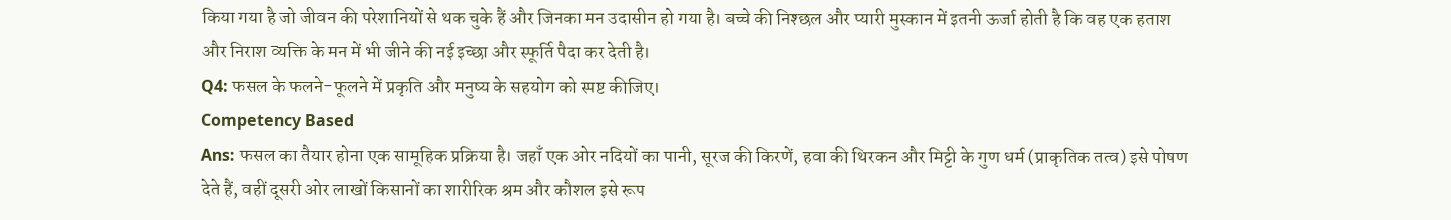किया गया है जो जीवन की परेशानियों से थक चुके हैं और जिनका मन उदासीन हो गया है। बच्चे की निश्छल और प्यारी मुस्कान में इतनी ऊर्जा होती है कि वह एक हताश और निराश व्यक्ति के मन में भी जीने की नई इच्छा और स्फूर्ति पैदा कर देती है।
Q4: फसल के फलने-फूलने में प्रकृति और मनुष्य के सहयोग को स्पष्ट कीजिए।
Competency Based
Ans: फसल का तैयार होना एक सामूहिक प्रक्रिया है। जहाँ एक ओर नदियों का पानी, सूरज की किरणें, हवा की थिरकन और मिट्टी के गुण धर्म (प्राकृतिक तत्व) इसे पोषण देते हैं, वहीं दूसरी ओर लाखों किसानों का शारीरिक श्रम और कौशल इसे रूप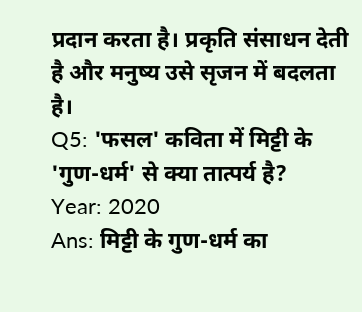प्रदान करता है। प्रकृति संसाधन देती है और मनुष्य उसे सृजन में बदलता है।
Q5: 'फसल' कविता में मिट्टी के 'गुण-धर्म' से क्या तात्पर्य है?
Year: 2020
Ans: मिट्टी के गुण-धर्म का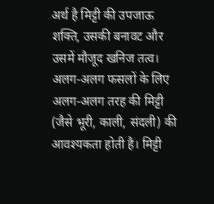अर्थ है मिट्टी की उपजाऊ शक्ति, उसकी बनावट और उसमें मौजूद खनिज तत्व। अलग-अलग फसलों के लिए अलग-अलग तरह की मिट्टी (जैसे भूरी, काली, संदली) की आवश्यकता होती है। मिट्टी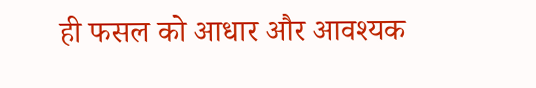ही फसल को आधार और आवश्यक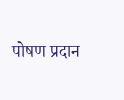पोषण प्रदान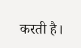करती है।